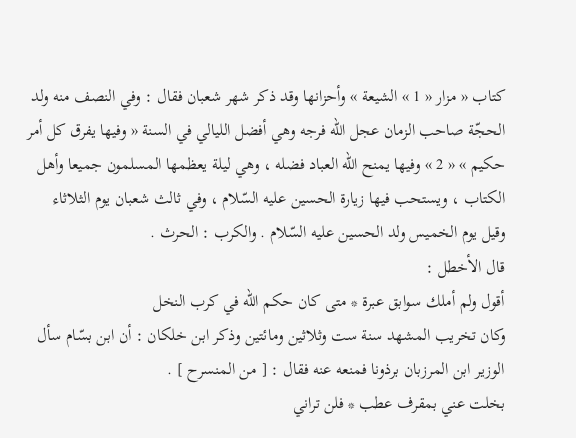كتاب « مزار « 1 » الشيعة » وأحزانها وقد ذكر شهر شعبان فقال : وفي النصف منه ولد الحجّة صاحب الزمان عجل اللّه فرجه وهي أفضل الليالي في السنة « وفيها يفرق كل أمر حكيم » « 2 » وفيها يمنح اللّه العباد فضله ، وهي ليلة يعظمها المسلمون جميعا وأهل الكتاب ، ويستحب فيها زيارة الحسين عليه السّلام ، وفي ثالث شعبان يوم الثلاثاء وقيل يوم الخميس ولد الحسين عليه السّلام . والكرب : الحرث .
قال الأخطل :
أقول ولم أملك سوابق عبرة * متى كان حكم اللّه في كرب النخل
وكان تخريب المشهد سنة ست وثلاثين ومائتين وذكر ابن خلكان : أن ابن بسّام سأل الوزير ابن المرزبان برذونا فمنعه عنه فقال : [ من المنسرح ] .
بخلت عني بمقرف عطب * فلن تراني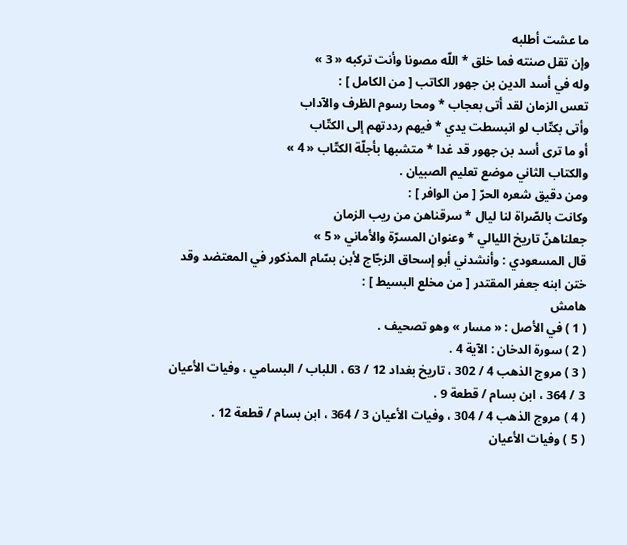ما عشت أطلبه
وإن تقل صنته فما خلق * اللّه مصونا وأنت تركبه « 3 »
وله في أسد الدين بن جهور الكاتب [ من الكامل ] :
تعس الزمان لقد أتى بعجاب * ومحا رسوم الظرف والآداب
وأتى بكتّاب لو انبسطت يدي * فيهم رددتهم إلى الكتّاب
أو ما ترى أسد بن جهور قد غدا * متشبها بأجلّة الكتّاب « 4 »
والكتاب الثاني موضع تعليم الصبيان .
ومن دقيق شعره الحرّ [ من الوافر ] :
وكانت بالصّراة لنا ليال * سرقناهن من ريب الزمان
جعلناهنّ تاريخ الليالي * وعنوان المسرّة والأماني « 5 »
قال المسعودي : وأنشدني أبو إسحاق الزجّاج لأبن بسّام المذكور في المعتضد وقد ختن ابنه جعفر المقتدر [ من مخلع البسيط ] :
هامش
( 1 ) في الأصل : « مسار » وهو تصحيف .
( 2 ) سورة الدخان : الآية 4 .
( 3 ) مروج الذهب 4 / 302 ، تاريخ بغداد 12 / 63 ، اللباب / البسامي ، وفيات الأعيان 3 / 364 ، ابن بسام / قطعة 9 .
( 4 ) مروج الذهب 4 / 304 ، وفيات الأعيان 3 / 364 ، ابن بسام / قطعة 12 .
( 5 ) وفيات الأعيان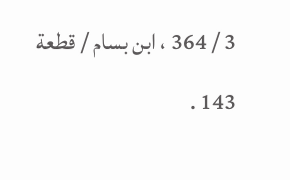3 / 364 ، ابن بسام / قطعة 143 .